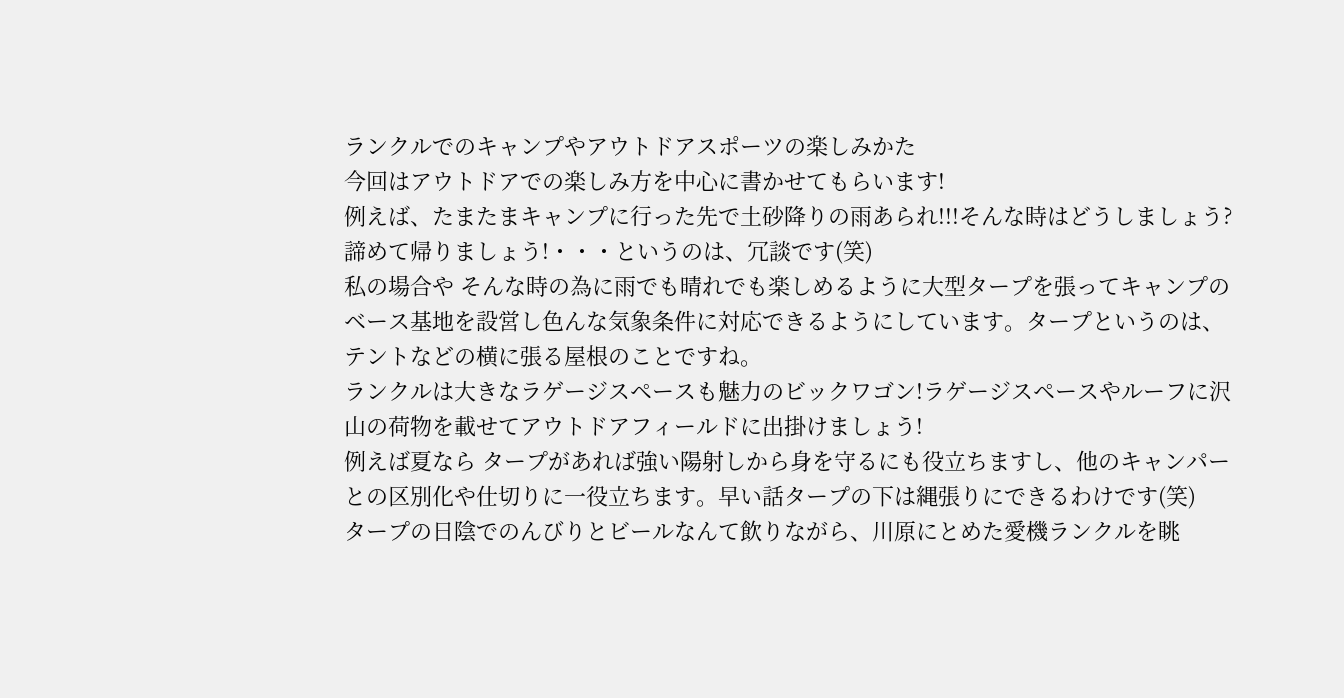ランクルでのキャンプやアウトドアスポーツの楽しみかた
今回はアウトドアでの楽しみ方を中心に書かせてもらいます!
例えば、たまたまキャンプに行った先で土砂降りの雨あられ!!!そんな時はどうしましょう?諦めて帰りましょう!・・・というのは、冗談です(笑)
私の場合や そんな時の為に雨でも晴れでも楽しめるように大型タープを張ってキャンプのベース基地を設営し色んな気象条件に対応できるようにしています。タープというのは、テントなどの横に張る屋根のことですね。
ランクルは大きなラゲージスペースも魅力のビックワゴン!ラゲージスペースやルーフに沢山の荷物を載せてアウトドアフィールドに出掛けましょう!
例えば夏なら タープがあれば強い陽射しから身を守るにも役立ちますし、他のキャンパーとの区別化や仕切りに一役立ちます。早い話タープの下は縄張りにできるわけです(笑)
タープの日陰でのんびりとビールなんて飲りながら、川原にとめた愛機ランクルを眺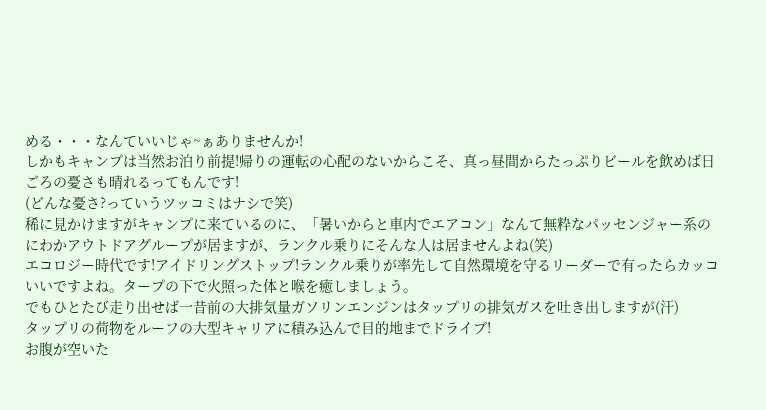める・・・なんていいじゃ~ぁありませんか!
しかもキャンプは当然お泊り前提!帰りの運転の心配のないからこそ、真っ昼間からたっぷりビールを飲めば日ごろの憂さも晴れるってもんです!
(どんな憂さ?っていうツッコミはナシで笑)
稀に見かけますがキャンプに来ているのに、「暑いからと車内でエアコン」なんて無粋なパッセンジャー系のにわかアウトドアグループが居ますが、ランクル乗りにそんな人は居ませんよね(笑)
エコロジー時代です!アイドリングストップ!ランクル乗りが率先して自然環境を守るリーダーで有ったらカッコいいですよね。タープの下で火照った体と喉を癒しましょう。
でもひとたび走り出せば一昔前の大排気量ガソリンエンジンはタップリの排気ガスを吐き出しますが(汗)
タップリの荷物をルーフの大型キャリアに積み込んで目的地までドライブ!
お腹が空いた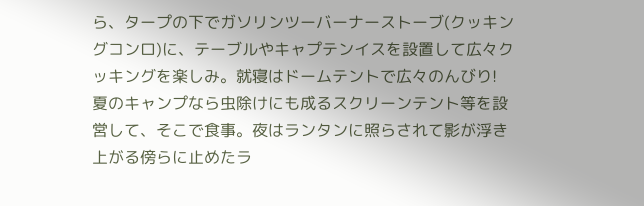ら、タープの下でガソリンツーバーナーストーブ(クッキングコンロ)に、テーブルやキャプテンイスを設置して広々クッキングを楽しみ。就寝はドームテントで広々のんびり!
夏のキャンプなら虫除けにも成るスクリーンテント等を設営して、そこで食事。夜はランタンに照らされて影が浮き上がる傍らに止めたラ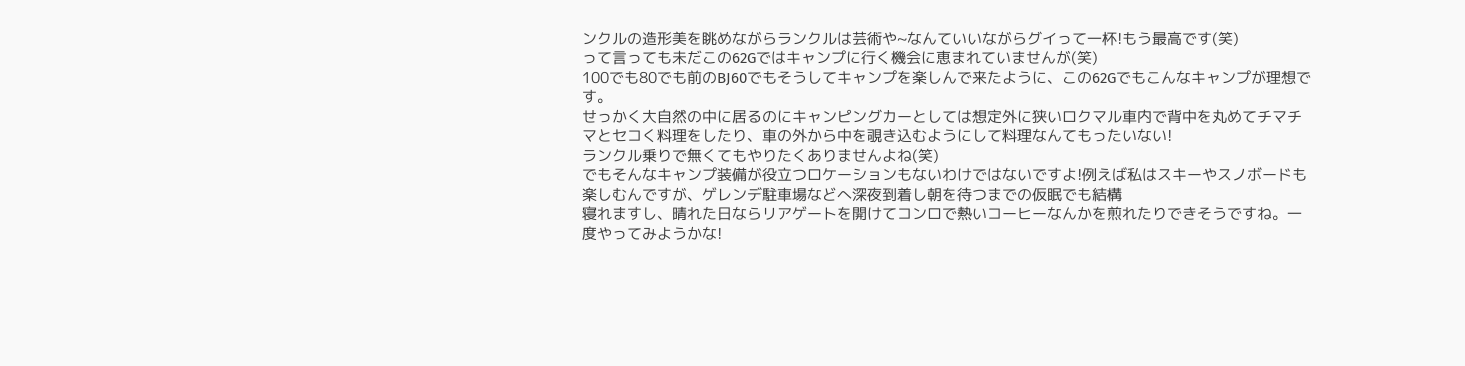ンクルの造形美を眺めながらランクルは芸術や~なんていいながらグイって一杯!もう最高です(笑)
って言っても未だこの62Gではキャンプに行く機会に恵まれていませんが(笑)
100でも80でも前のBJ60でもそうしてキャンプを楽しんで来たように、この62Gでもこんなキャンプが理想です。
せっかく大自然の中に居るのにキャンピングカーとしては想定外に狭いロクマル車内で背中を丸めてチマチマとセコく料理をしたり、車の外から中を覗き込むようにして料理なんてもったいない!
ランクル乗りで無くてもやりたくありませんよね(笑)
でもそんなキャンプ装備が役立つロケーションもないわけではないですよ!例えば私はスキーやスノボードも楽しむんですが、ゲレンデ駐車場などへ深夜到着し朝を待つまでの仮眠でも結構
寝れますし、晴れた日ならリアゲートを開けてコンロで熱いコーヒーなんかを煎れたりできそうですね。一度やってみようかな!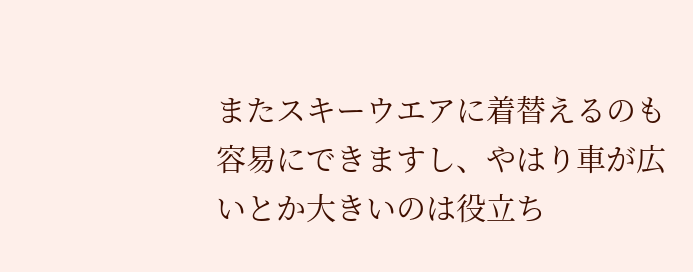またスキーウエアに着替えるのも容易にできますし、やはり車が広いとか大きいのは役立ち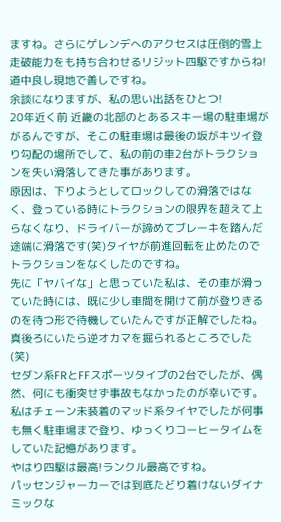ますね。さらにゲレンデへのアクセスは圧倒的雪上走破能力をも持ち合わせるリジット四駆ですからね!道中良し現地で善しですね。
余談になりますが、私の思い出話をひとつ!
20年近く前 近畿の北部のとあるスキー場の駐車場ががるんですが、そこの駐車場は最後の坂がキツイ登り勾配の場所でして、私の前の車2台がトラクションを失い滑落してきた事があります。
原因は、下りようとしてロックしての滑落ではなく、登っている時にトラクションの限界を超えて上らなくなり、ドライバーが諦めてブレーキを踏んだ途端に滑落です(笑)タイヤが前進回転を止めたのでトラクションをなくしたのですね。
先に「ヤバイな」と思っていた私は、その車が滑っていた時には、既に少し車間を開けて前が登りきるのを待つ形で待機していたんですが正解でしたね。真後ろにいたら逆オカマを掘られるところでした(笑)
セダン系FRとFFスポーツタイプの2台でしたが、偶然、何にも衝突せず事故もなかったのが幸いです。
私はチェーン未装着のマッド系タイヤでしたが何事も無く駐車場まで登り、ゆっくりコーヒータイムをしていた記憶があります。
やはり四駆は最高!ランクル最高ですね。
パッセンジャーカーでは到底たどり着けないダイナミックな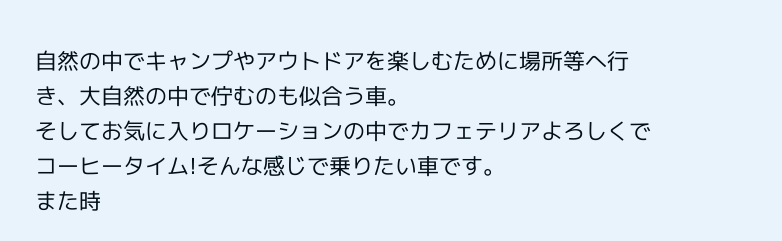自然の中でキャンプやアウトドアを楽しむために場所等へ行き、大自然の中で佇むのも似合う車。
そしてお気に入りロケーションの中でカフェテリアよろしくでコーヒータイム!そんな感じで乗りたい車です。
また時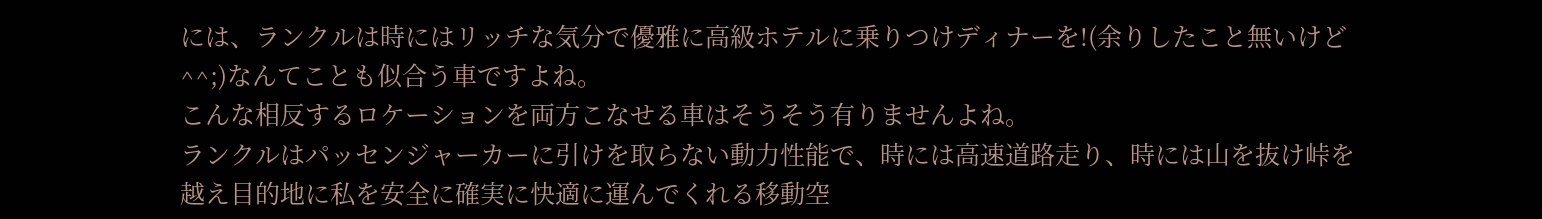には、ランクルは時にはリッチな気分で優雅に高級ホテルに乗りつけディナーを!(余りしたこと無いけど^^;)なんてことも似合う車ですよね。
こんな相反するロケーションを両方こなせる車はそうそう有りませんよね。
ランクルはパッセンジャーカーに引けを取らない動力性能で、時には高速道路走り、時には山を抜け峠を越え目的地に私を安全に確実に快適に運んでくれる移動空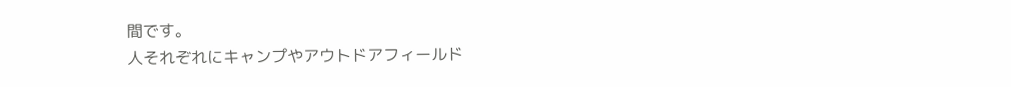間です。
人それぞれにキャンプやアウトドアフィールド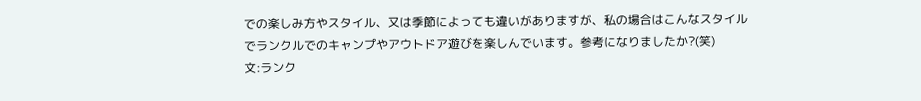での楽しみ方やスタイル、又は季節によっても違いがありますが、私の場合はこんなスタイルでランクルでのキャンプやアウトドア遊びを楽しんでいます。参考になりましたか?(笑)
文:ランク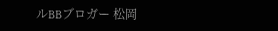ルBBブロガー 松岡